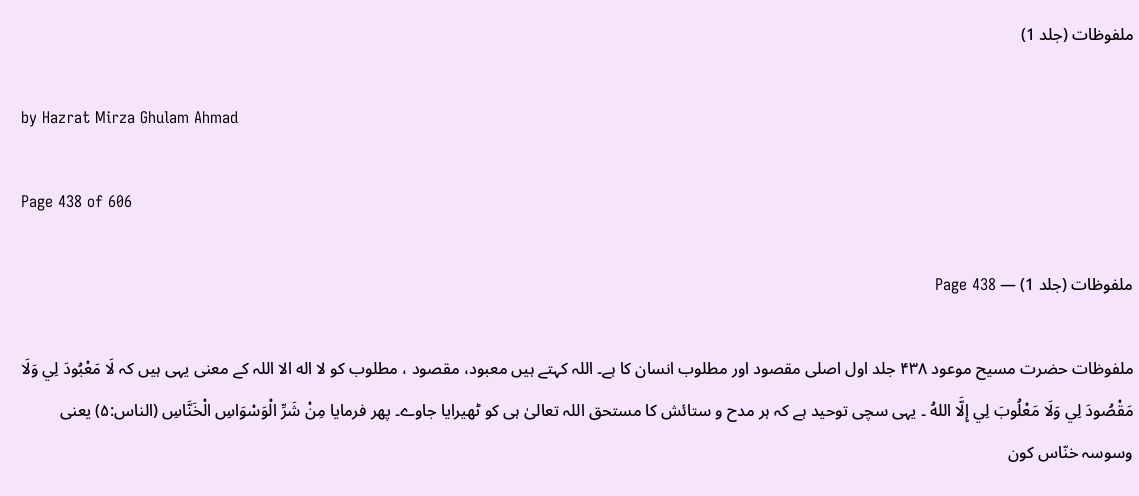ملفوظات (جلد 1)

by Hazrat Mirza Ghulam Ahmad

Page 438 of 606

ملفوظات (جلد 1) — Page 438

ملفوظات حضرت مسیح موعود ۴۳۸ جلد اول اصلی مقصود اور مطلوب انسان کا ہے۔ اللہ کہتے ہیں معبود، مقصود ، مطلوب کو لا اله الا اللہ کے معنی یہی ہیں کہ لَا مَعْبُودَ لِي وَلَا مَقْصُودَ لِي وَلَا مَعْلُوبَ لِي إِلَّا اللهُ ۔ یہی سچی توحید ہے کہ ہر مدح و ستائش کا مستحق اللہ تعالیٰ ہی کو ٹھیرایا جاوے۔ پھر فرمایا مِنْ شَرِّ الْوَسْوَاسِ الْخَنَّاسِ (الناس:۵) یعنی وسوسہ خنّاس کون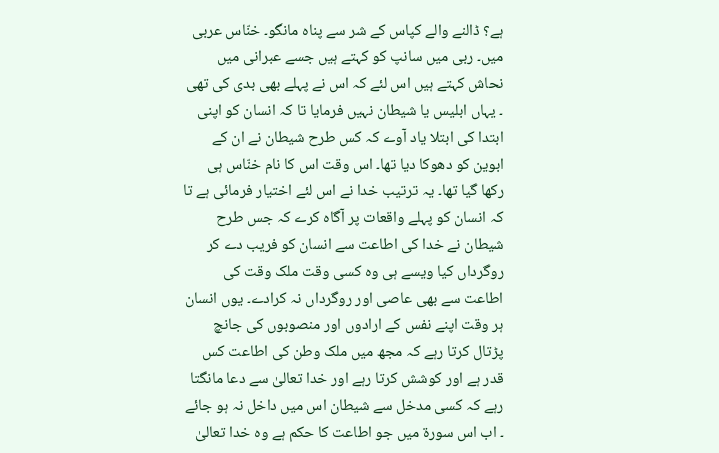ہے؟ ڈالنے والے کپاس کے شر سے پناہ مانگو۔ خنّاس عربی میں۔ ربی میں سانپ کو کہتے ہیں جسے عبرانی میں نحاش کہتے ہیں اس لئے کہ اس نے پہلے بھی بدی کی تھی ۔ یہاں ابلیس یا شیطان نہیں فرمایا تا کہ انسان کو اپنی ابتدا کی ابتلا یاد آوے کہ کس طرح شیطان نے ان کے ابوین کو دھوکا دیا تھا۔ اس وقت اس کا نام خنّاس ہی رکھا گیا تھا۔ یہ ترتیب خدا نے اس لئے اختیار فرمائی ہے تا کہ انسان کو پہلے واقعات پر آگاہ کرے کہ جس طرح شیطان نے خدا کی اطاعت سے انسان کو فریب دے کر روگرداں کیا ویسے ہی وہ کسی وقت ملک وقت کی اطاعت سے بھی عاصی اور روگرداں نہ کرادے۔ یوں انسان ہر وقت اپنے نفس کے ارادوں اور منصوبوں کی جانچ پڑتال کرتا رہے کہ مجھ میں ملک وطن کی اطاعت کس قدر ہے اور کوشش کرتا رہے اور خدا تعالیٰ سے دعا مانگتا رہے کہ کسی مدخل سے شیطان اس میں داخل نہ ہو جائے ۔ اب اس سورۃ میں جو اطاعت کا حکم ہے وہ خدا تعالیٰ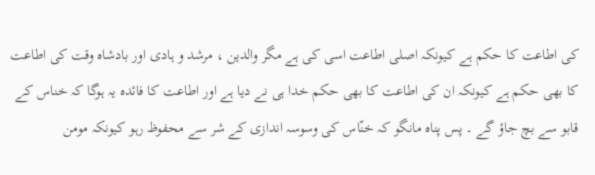کی اطاعت کا حکم ہے کیونکہ اصلی اطاعت اسی کی ہے مگر والدین ، مرشد و ہادی اور بادشاہ وقت کی اطاعت کا بھی حکم ہے کیونکہ ان کی اطاعت کا بھی حکم خدا ہی نے دیا ہے اور اطاعت کا فائدہ یہ ہوگا کہ خناس کے قابو سے بچ جاؤ گے ۔ پس پناہ مانگو کہ خنّاس کی وسوسہ اندازی کے شر سے محفوظ رہو کیونکہ مومن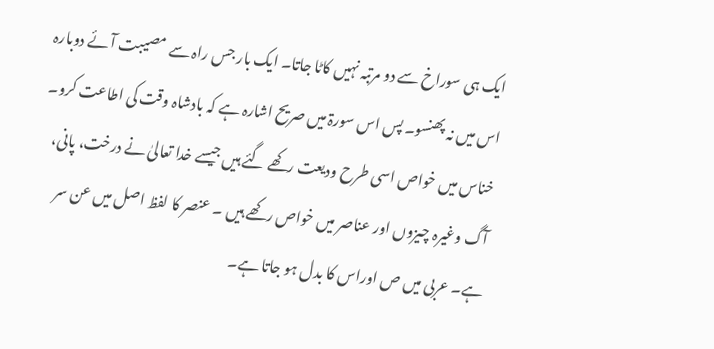ایک ہی سوراخ سے دو مرتبہ نہیں کاٹا جاتا۔ ایک بار جس راہ سے مصیبت آئے دوبارہ اس میں نہ پھنسو۔ پس اس سورۃ میں صریح اشارہ ہے کہ بادشاہ وقت کی اطاعت کرو۔ خناس میں خواص اسی طرح ودیعت رکھے گئے ہیں جیسے خدا تعالیٰ نے درخت، پانی، آگ وغیرہ چیزوں اور عناصر میں خواص رکھے ہیں ۔ عنصر کا لفظ اصل میں عن سر ہے۔ عربی میں ص اوراس کا بدل ہو جاتا ہے۔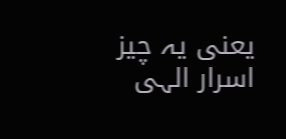یعنی یہ چیز اسرار الہی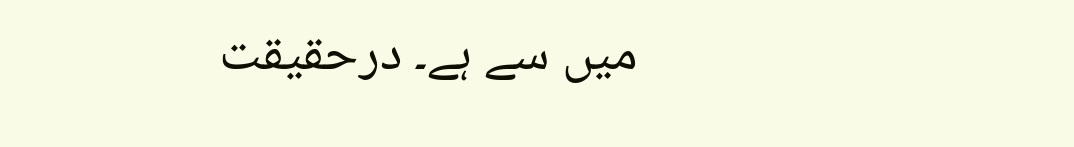میں سے ہے۔ درحقیقت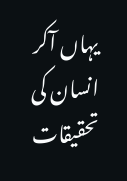یہاں آکر انسان کی تحقیقات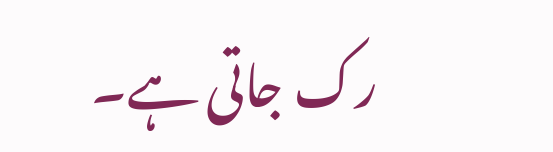رک جاتی ہے۔